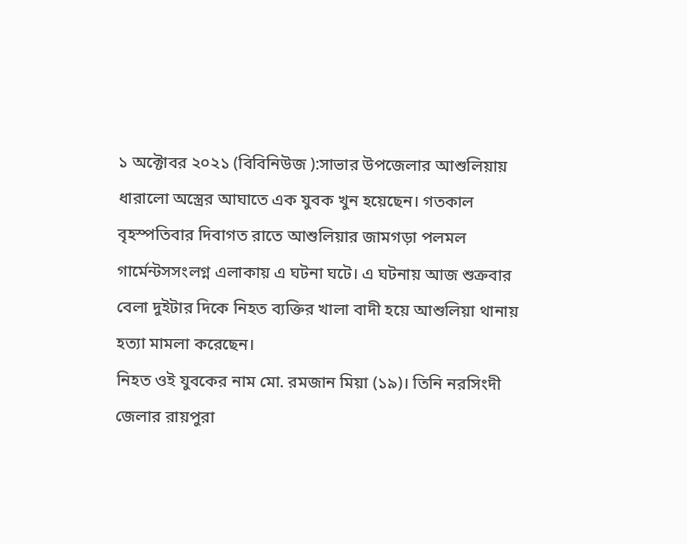১ অক্টোবর ২০২১ (বিবিনিউজ ):সাভার উপজেলার আশুলিয়ায় ধারালো অস্ত্রের আঘাতে এক যুবক খুন হয়েছেন। গতকাল বৃহস্পতিবার দিবাগত রাতে আশুলিয়ার জামগড়া পলমল গার্মেন্টসসংলগ্ন এলাকায় এ ঘটনা ঘটে। এ ঘটনায় আজ শুক্রবার বেলা দুইটার দিকে নিহত ব্যক্তির খালা বাদী হয়ে আশুলিয়া থানায় হত্যা মামলা করেছেন।
নিহত ওই যুবকের নাম মো. রমজান মিয়া (১৯)। তিনি নরসিংদী জেলার রায়পুরা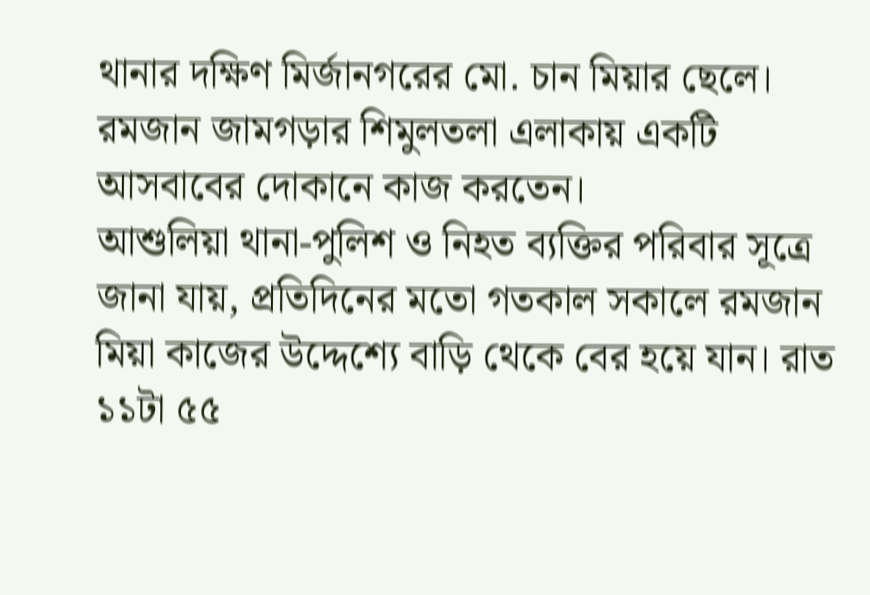থানার দক্ষিণ মির্জানগরের মো. চান মিয়ার ছেলে। রমজান জামগড়ার শিমুলতলা এলাকায় একটি আসবাবের দোকানে কাজ করতেন।
আশুলিয়া থানা-পুলিশ ও নিহত ব্যক্তির পরিবার সূত্রে জানা যায়, প্রতিদিনের মতো গতকাল সকালে রমজান মিয়া কাজের উদ্দেশ্যে বাড়ি থেকে বের হয়ে যান। রাত ১১টা ৫৫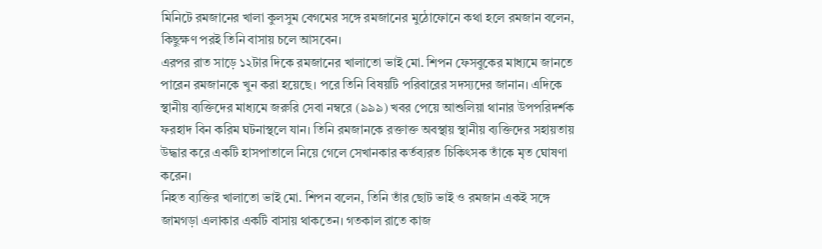মিনিটে রমজানের খালা কুলসুম বেগমের সঙ্গে রমজানের মুঠোফোনে কথা হলে রমজান বলেন, কিছুক্ষণ পরই তিনি বাসায় চলে আসবেন।
এরপর রাত সাড়ে ১২টার দিকে রমজানের খালাতো ভাই মো. শিপন ফেসবুকের মাধ্যমে জানতে পারেন রমজানকে খুন করা হয়েছে। পরে তিনি বিষয়টি পরিবারের সদস্যদের জানান। এদিকে স্থানীয় ব্যক্তিদের মাধ্যমে জরুরি সেবা নম্বরে (৯৯৯) খবর পেয়ে আশুলিয়া থানার উপপরিদর্শক ফরহাদ বিন করিম ঘটনাস্থলে যান। তিনি রমজানকে রক্তাক্ত অবস্থায় স্থানীয় ব্যক্তিদের সহায়তায় উদ্ধার করে একটি হাসপাতালে নিয়ে গেলে সেখানকার কর্তব্যরত চিকিৎসক তাঁকে মৃত ঘোষণা করেন।
নিহত ব্যক্তির খালাতো ভাই মো. শিপন বলেন, তিনি তাঁর ছোট ভাই ও রমজান একই সঙ্গে জামগড়া এলাকার একটি বাসায় থাকতেন। গতকাল রাতে কাজ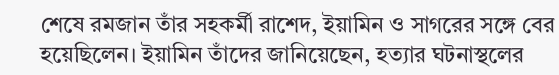শেষে রমজান তাঁর সহকর্মী রাশেদ, ইয়ামিন ও সাগরের সঙ্গে বের হয়েছিলেন। ইয়ামিন তাঁদের জানিয়েছেন, হত্যার ঘটনাস্থলের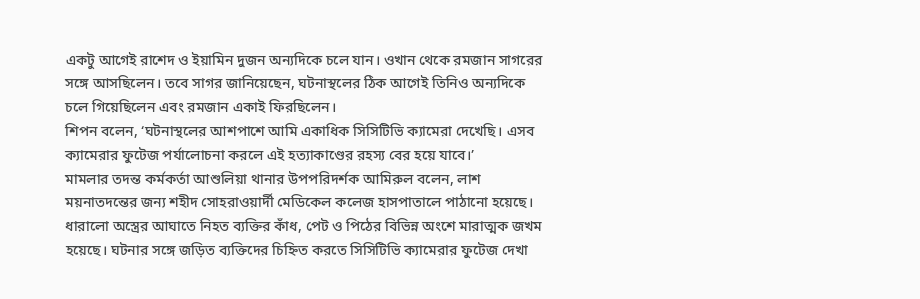একটু আগেই রাশেদ ও ইয়ামিন দুজন অন্যদিকে চলে যান। ওখান থেকে রমজান সাগরের সঙ্গে আসছিলেন। তবে সাগর জানিয়েছেন, ঘটনাস্থলের ঠিক আগেই তিনিও অন্যদিকে চলে গিয়েছিলেন এবং রমজান একাই ফিরছিলেন।
শিপন বলেন, ‘ঘটনাস্থলের আশপাশে আমি একাধিক সিসিটিভি ক্যামেরা দেখেছি। এসব ক্যামেরার ফুটেজ পর্যালোচনা করলে এই হত্যাকাণ্ডের রহস্য বের হয়ে যাবে।’
মামলার তদন্ত কর্মকর্তা আশুলিয়া থানার উপপরিদর্শক আমিরুল বলেন, লাশ ময়নাতদন্তের জন্য শহীদ সোহরাওয়ার্দী মেডিকেল কলেজ হাসপাতালে পাঠানো হয়েছে। ধারালো অস্ত্রের আঘাতে নিহত ব্যক্তির কাঁধ, পেট ও পিঠের বিভিন্ন অংশে মারাত্মক জখম হয়েছে। ঘটনার সঙ্গে জড়িত ব্যক্তিদের চিহ্নিত করতে সিসিটিভি ক্যামেরার ফুটেজ দেখা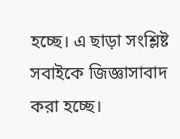হচ্ছে। এ ছাড়া সংশ্লিষ্ট সবাইকে জিজ্ঞাসাবাদ করা হচ্ছে।